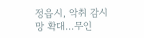정읍시, 악취 감시망 확대…무인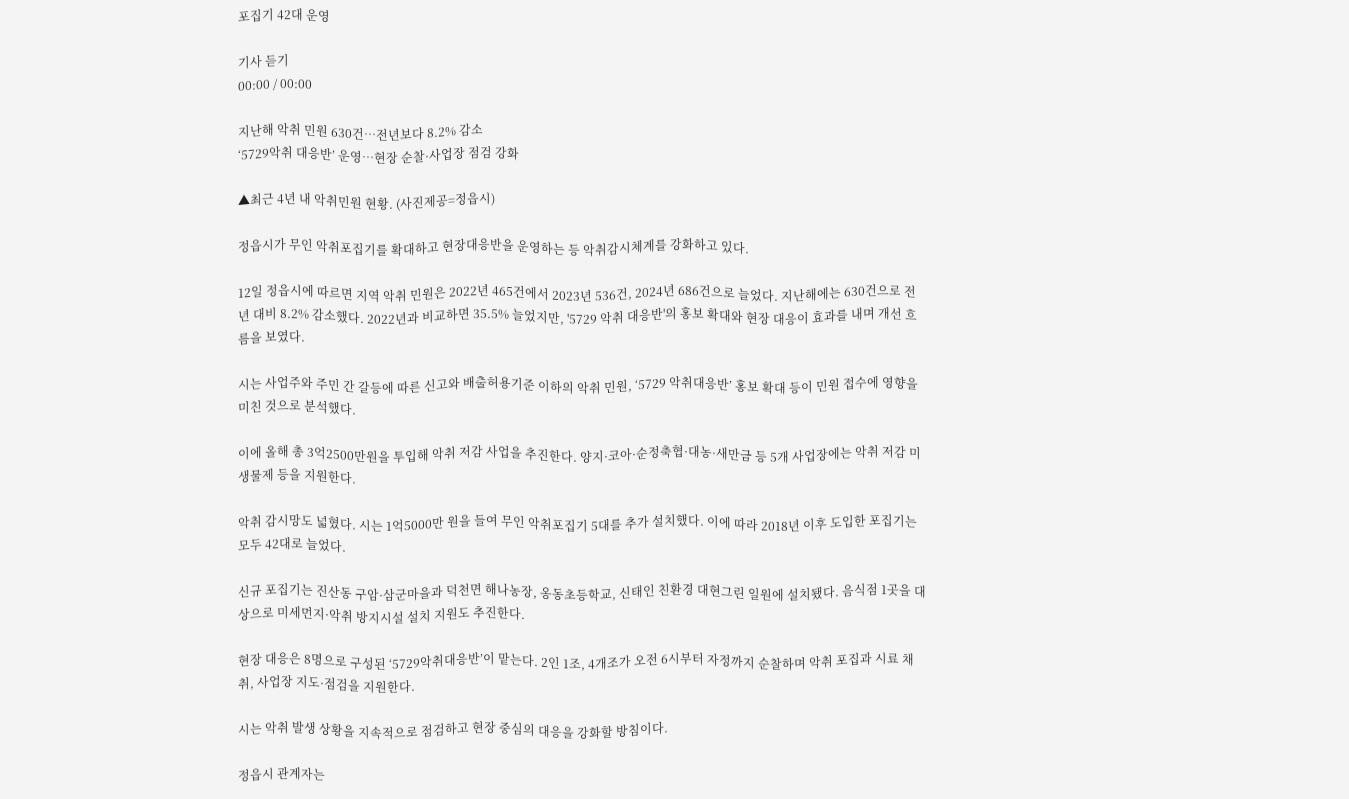포집기 42대 운영

기사 듣기
00:00 / 00:00

지난해 악취 민원 630건…전년보다 8.2% 감소
‘5729악취 대응반’ 운영…현장 순찰·사업장 점검 강화

▲최근 4년 내 악취민원 현황. (사진제공=정읍시)

정읍시가 무인 악취포집기를 확대하고 현장대응반을 운영하는 등 악취감시체계를 강화하고 있다.

12일 정읍시에 따르면 지역 악취 민원은 2022년 465건에서 2023년 536건, 2024년 686건으로 늘었다. 지난해에는 630건으로 전년 대비 8.2% 감소했다. 2022년과 비교하면 35.5% 늘었지만, '5729 악취 대응반'의 홍보 확대와 현장 대응이 효과를 내며 개선 흐름을 보였다.

시는 사업주와 주민 간 갈등에 따른 신고와 배출허용기준 이하의 악취 민원, ‘5729 악취대응반’ 홍보 확대 등이 민원 접수에 영향을 미친 것으로 분석했다.

이에 올해 총 3억2500만원을 투입해 악취 저감 사업을 추진한다. 양지·코아·순정축협·대농·새만금 등 5개 사업장에는 악취 저감 미생물제 등을 지원한다.

악취 감시망도 넓혔다. 시는 1억5000만 원을 들여 무인 악취포집기 5대를 추가 설치했다. 이에 따라 2018년 이후 도입한 포집기는 모두 42대로 늘었다.

신규 포집기는 진산동 구암·삼군마을과 덕천면 해나농장, 옹동초등학교, 신태인 친환경 대현그린 일원에 설치됐다. 음식점 1곳을 대상으로 미세먼지·악취 방지시설 설치 지원도 추진한다.

현장 대응은 8명으로 구성된 ‘5729악취대응반’이 맡는다. 2인 1조, 4개조가 오전 6시부터 자정까지 순찰하며 악취 포집과 시료 채취, 사업장 지도·점검을 지원한다.

시는 악취 발생 상황을 지속적으로 점검하고 현장 중심의 대응을 강화할 방침이다.

정읍시 관계자는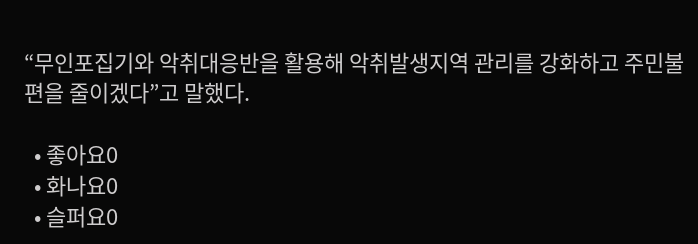“무인포집기와 악취대응반을 활용해 악취발생지역 관리를 강화하고 주민불편을 줄이겠다”고 말했다.

  • 좋아요0
  • 화나요0
  • 슬퍼요0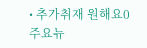• 추가취재 원해요0
주요뉴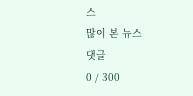스
많이 본 뉴스
댓글
0 / 300